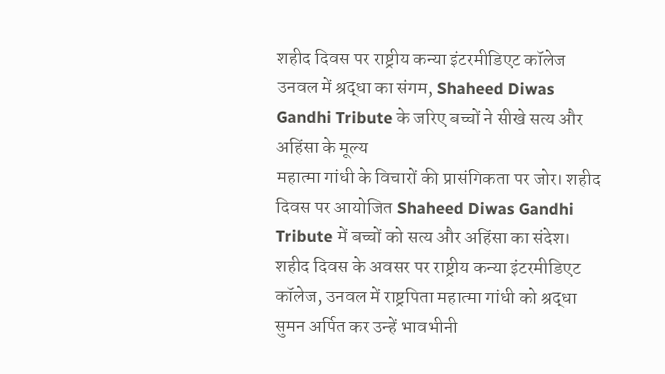शहीद दिवस पर राष्ट्रीय कन्या इंटरमीडिएट कॉलेज उनवल में श्रद्धा का संगम, Shaheed Diwas Gandhi Tribute के जरिए बच्चों ने सीखे सत्य और अहिंसा के मूल्य
महात्मा गांधी के विचारों की प्रासंगिकता पर जोर। शहीद दिवस पर आयोजित Shaheed Diwas Gandhi Tribute में बच्चों को सत्य और अहिंसा का संदेश।
शहीद दिवस के अवसर पर राष्ट्रीय कन्या इंटरमीडिएट कॉलेज, उनवल में राष्ट्रपिता महात्मा गांधी को श्रद्धा सुमन अर्पित कर उन्हें भावभीनी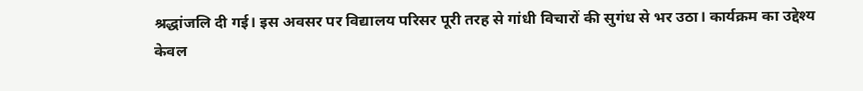श्रद्धांजलि दी गई। इस अवसर पर विद्यालय परिसर पूरी तरह से गांधी विचारों की सुगंध से भर उठा। कार्यक्रम का उद्देश्य केवल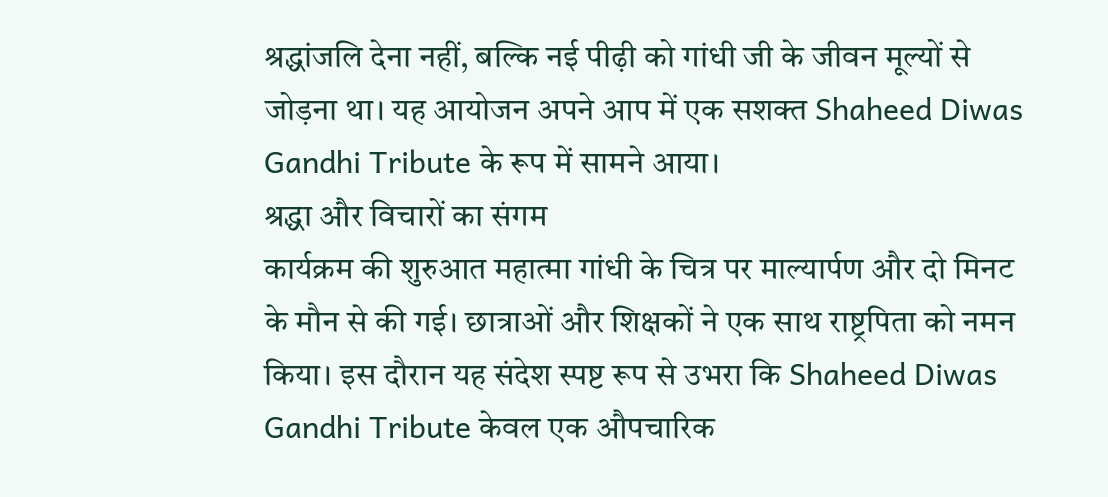श्रद्धांजलि देना नहीं, बल्कि नई पीढ़ी को गांधी जी के जीवन मूल्यों से जोड़ना था। यह आयोजन अपने आप में एक सशक्त Shaheed Diwas Gandhi Tribute के रूप में सामने आया।
श्रद्धा और विचारों का संगम
कार्यक्रम की शुरुआत महात्मा गांधी के चित्र पर माल्यार्पण और दो मिनट के मौन से की गई। छात्राओं और शिक्षकों ने एक साथ राष्ट्रपिता को नमन किया। इस दौरान यह संदेश स्पष्ट रूप से उभरा कि Shaheed Diwas Gandhi Tribute केवल एक औपचारिक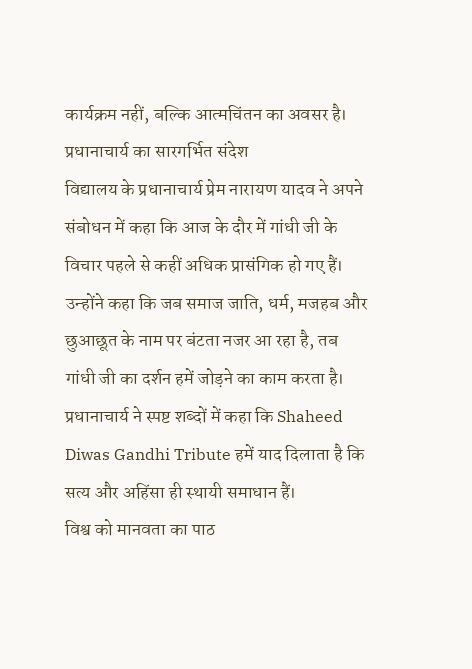कार्यक्रम नहीं, बल्कि आत्मचिंतन का अवसर है।
प्रधानाचार्य का सारगर्भित संदेश
विद्यालय के प्रधानाचार्य प्रेम नारायण यादव ने अपने संबोधन में कहा कि आज के दौर में गांधी जी के विचार पहले से कहीं अधिक प्रासंगिक हो गए हैं। उन्होंने कहा कि जब समाज जाति, धर्म, मजहब और छुआछूत के नाम पर बंटता नजर आ रहा है, तब गांधी जी का दर्शन हमें जोड़ने का काम करता है। प्रधानाचार्य ने स्पष्ट शब्दों में कहा कि Shaheed Diwas Gandhi Tribute हमें याद दिलाता है कि सत्य और अहिंसा ही स्थायी समाधान हैं।
विश्व को मानवता का पाठ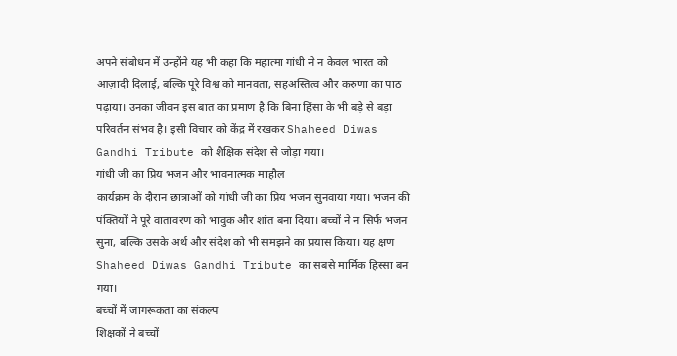अपने संबोधन में उन्होंने यह भी कहा कि महात्मा गांधी ने न केवल भारत को आज़ादी दिलाई, बल्कि पूरे विश्व को मानवता, सहअस्तित्व और करुणा का पाठ पढ़ाया। उनका जीवन इस बात का प्रमाण है कि बिना हिंसा के भी बड़े से बड़ा परिवर्तन संभव है। इसी विचार को केंद्र में रखकर Shaheed Diwas Gandhi Tribute को शैक्षिक संदेश से जोड़ा गया।
गांधी जी का प्रिय भजन और भावनात्मक माहौल
कार्यक्रम के दौरान छात्राओं को गांधी जी का प्रिय भजन सुनवाया गया। भजन की पंक्तियों ने पूरे वातावरण को भावुक और शांत बना दिया। बच्चों ने न सिर्फ भजन सुना, बल्कि उसके अर्थ और संदेश को भी समझने का प्रयास किया। यह क्षण Shaheed Diwas Gandhi Tribute का सबसे मार्मिक हिस्सा बन गया।
बच्चों में जागरूकता का संकल्प
शिक्षकों ने बच्चों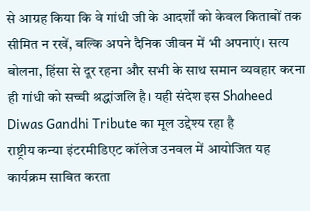से आग्रह किया कि वे गांधी जी के आदर्शों को केवल किताबों तक सीमित न रखें, बल्कि अपने दैनिक जीवन में भी अपनाएं। सत्य बोलना, हिंसा से दूर रहना और सभी के साथ समान व्यवहार करना ही गांधी को सच्ची श्रद्धांजलि है। यही संदेश इस Shaheed Diwas Gandhi Tribute का मूल उद्देश्य रहा है
राष्ट्रीय कन्या इंटरमीडिएट कॉलेज उनवल में आयोजित यह कार्यक्रम साबित करता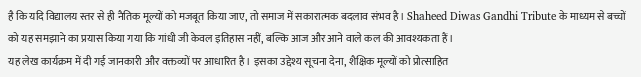है कि यदि विद्यालय स्तर से ही नैतिक मूल्यों को मजबूत किया जाए, तो समाज में सकारात्मक बदलाव संभव है। Shaheed Diwas Gandhi Tribute के माध्यम से बच्चों को यह समझाने का प्रयास किया गया कि गांधी जी केवल इतिहास नहीं, बल्कि आज और आने वाले कल की आवश्यकता हैं।
यह लेख कार्यक्रम में दी गई जानकारी और वक्तव्यों पर आधारित है। इसका उद्देश्य सूचना देना, शैक्षिक मूल्यों को प्रोत्साहित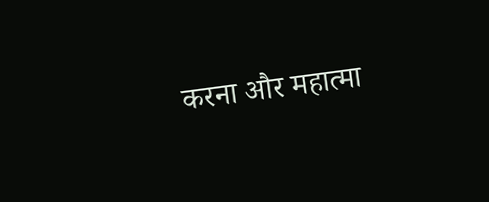करना और महात्मा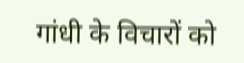गांधी के विचारों को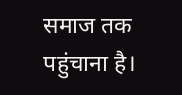समाज तक पहुंचाना है।